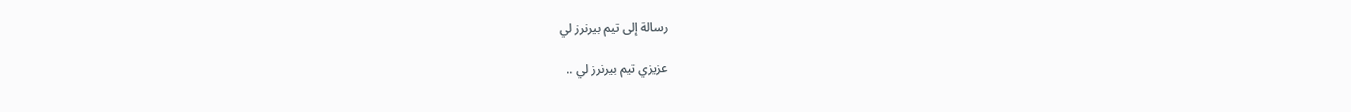رسالة إلى تيم بيرنرز لي

عزيزي تيم بيرنرز لي ..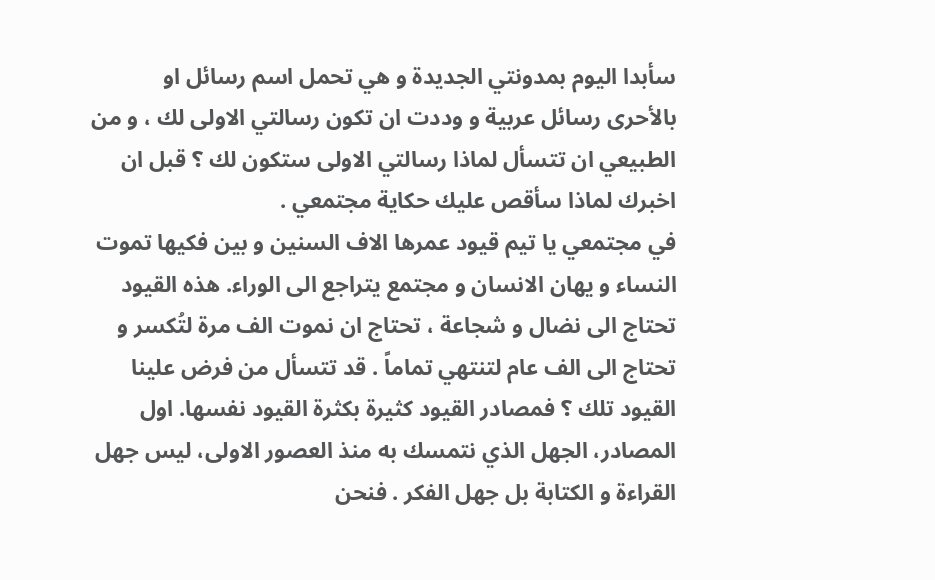سأبدا اليوم بمدونتي الجديدة و هي تحمل اسم رسائل او بالأحرى رسائل عربية و وددت ان تكون رسالتي الاولى لك ، و من الطبيعي ان تتسأل لماذا رسالتي الاولى ستكون لك ؟ قبل ان اخبرك لماذا سأقص عليك حكاية مجتمعي .
في مجتمعي يا تيم قيود عمرها الاف السنين و بين فكيها تموت النساء و يهان الانسان و مجتمع يتراجع الى الوراء. هذه القيود تحتاج الى نضال و شجاعة ، تحتاج ان نموت الف مرة لتُكسر و تحتاج الى الف عام لتنتهي تماماً . قد تتسأل من فرض علينا القيود تلك ؟ فمصادر القيود كثيرة بكثرة القيود نفسها. اول المصادر، الجهل الذي نتمسك به منذ العصور الاولى، ليس جهل القراءة و الكتابة بل جهل الفكر . فنحن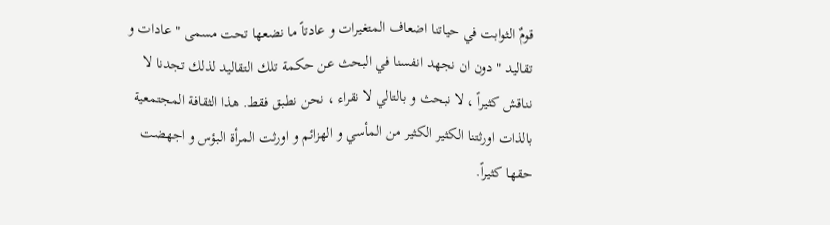قومٌ الثوابت في حياتنا اضعاف المتغيرات و عادتاً ما نضعها تحت مسمى " عادات و تقاليد " دون ان نجهد انفسنا في البحث عن حكمة تلك التقاليد لذلك تجدنا لا نناقش كثيراً ، لا نبحث و بالتالي لا نقراء ، نحن نطبق فقط. هذا الثقافة المجتمعية بالذات اورثتنا الكثير الكثير من المأسي و الهزائم و اورثت المرأة البؤس و اجهضت حقها كثيراً.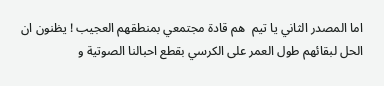اما المصدر الثاني يا تيم  هم قادة مجتمعي بمنطقهم العجيب ! يظنون ان الحل لبقائهم طول العمر على الكرسي بقطع احبالنا الصوتية و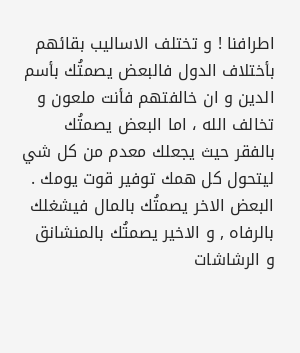اطرافنا ! و تختلف الاساليب بقائهم بأختلاف الدول فالبعض يصمتُك بأسم الدين و ان خالفتهم فأنت ملعون و تخالف الله ، اما البعض يصمتُك بالفقر حيث يجعلك معدم من كل شي ليتحول كل همك توفير قوت يومك . البعض الاخر يصمتُك بالمال فيشغلك بالرفاه , و الاخير يصمتُك بالمنشانق و الرشاشات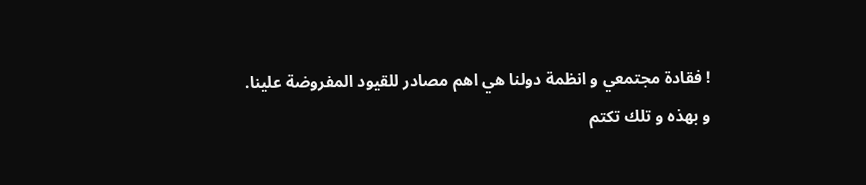! فقادة مجتمعي و انظمة دولنا هي اهم مصادر للقيود المفروضة علينا.
و بهذه و تلك تكتم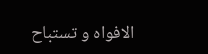الافواه و تستباح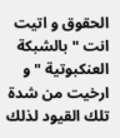الحقوق و اتيت انت " بالشبكة العنكبوتية " و ارخيت من شدة تلك القيود لذلك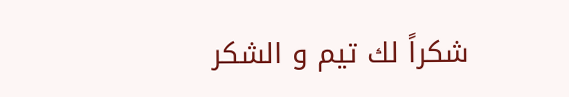شكراً لك تيم و الشكر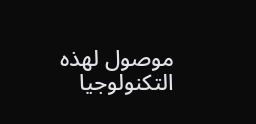موصول لهذه التكنولوجيا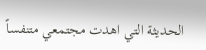الحديثة التي اهدت مجتمعي متنفساً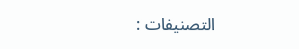التصنيفات :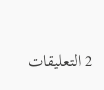2 التعليقات